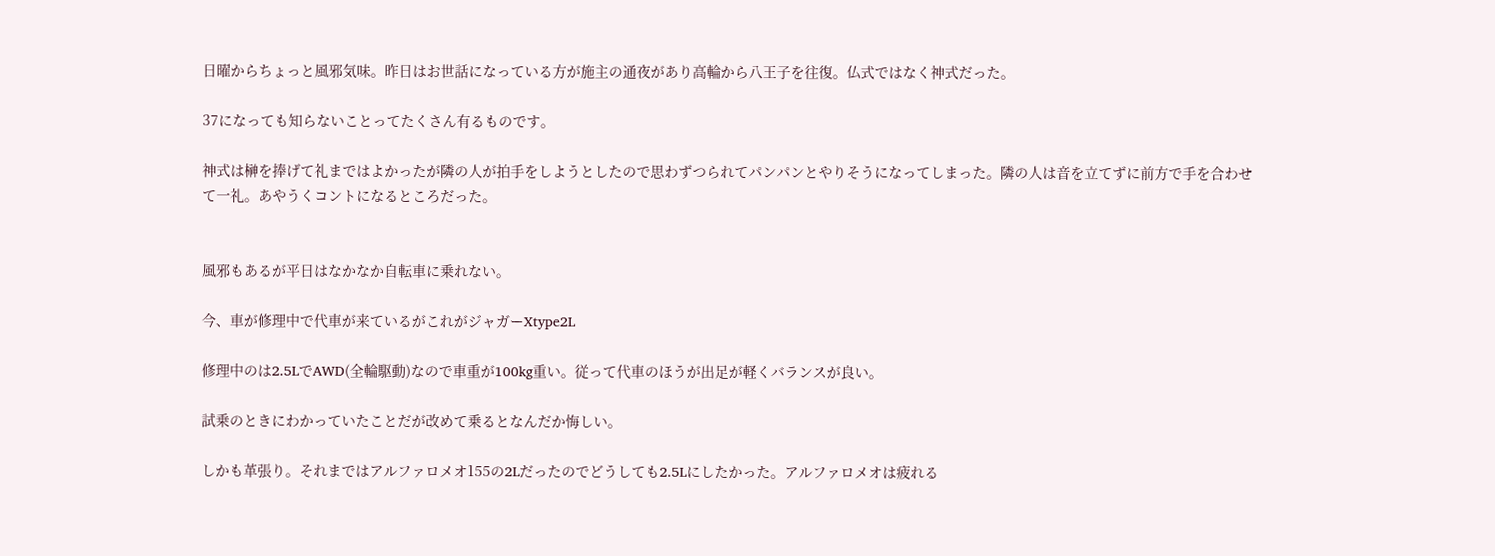日曜からちょっと風邪気味。昨日はお世話になっている方が施主の通夜があり高輪から八王子を往復。仏式ではなく神式だった。

37になっても知らないことってたくさん有るものです。

神式は榊を捧げて礼まではよかったが隣の人が拍手をしようとしたので思わずつられてパンパンとやりそうになってしまった。隣の人は音を立てずに前方で手を合わせて一礼。あやうくコントになるところだった。


風邪もあるが平日はなかなか自転車に乗れない。

今、車が修理中で代車が来ているがこれがジャガーXtype2L

修理中のは2.5LでAWD(全輪駆動)なので車重が100kg重い。従って代車のほうが出足が軽くバランスが良い。

試乗のときにわかっていたことだが改めて乗るとなんだか悔しい。

しかも革張り。それまではアルファロメオ155の2Lだったのでどうしても2.5Lにしたかった。アルファロメオは疲れる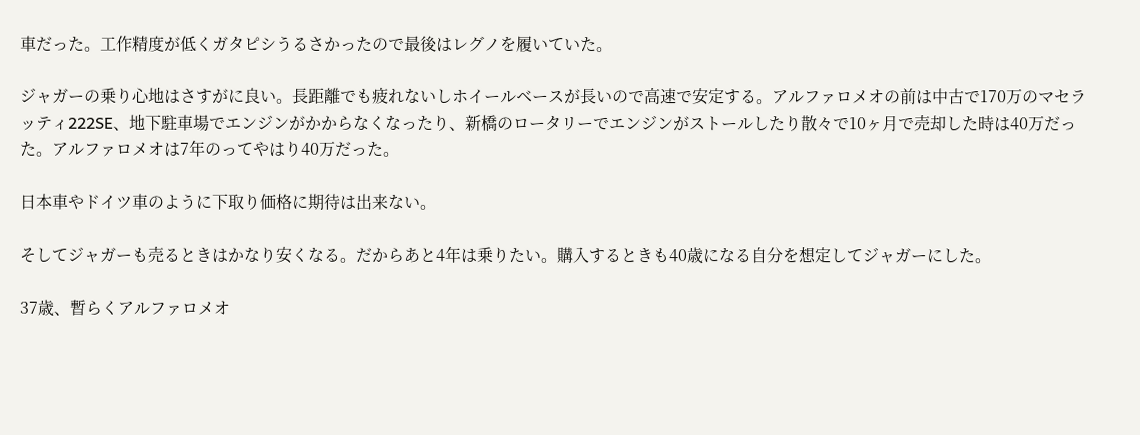車だった。工作精度が低くガタピシうるさかったので最後はレグノを履いていた。

ジャガーの乗り心地はさすがに良い。長距離でも疲れないしホイールベースが長いので高速で安定する。アルファロメオの前は中古で170万のマセラッティ222SE、地下駐車場でエンジンがかからなくなったり、新橋のロータリーでエンジンがストールしたり散々で10ヶ月で売却した時は40万だった。アルファロメオは7年のってやはり40万だった。

日本車やドイツ車のように下取り価格に期待は出来ない。

そしてジャガーも売るときはかなり安くなる。だからあと4年は乗りたい。購入するときも40歳になる自分を想定してジャガーにした。

37歳、暫らくアルファロメオ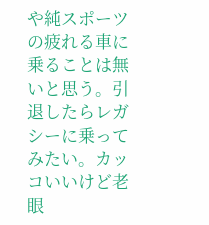や純スポーツの疲れる車に乗ることは無いと思う。引退したらレガシーに乗ってみたい。カッコいいけど老眼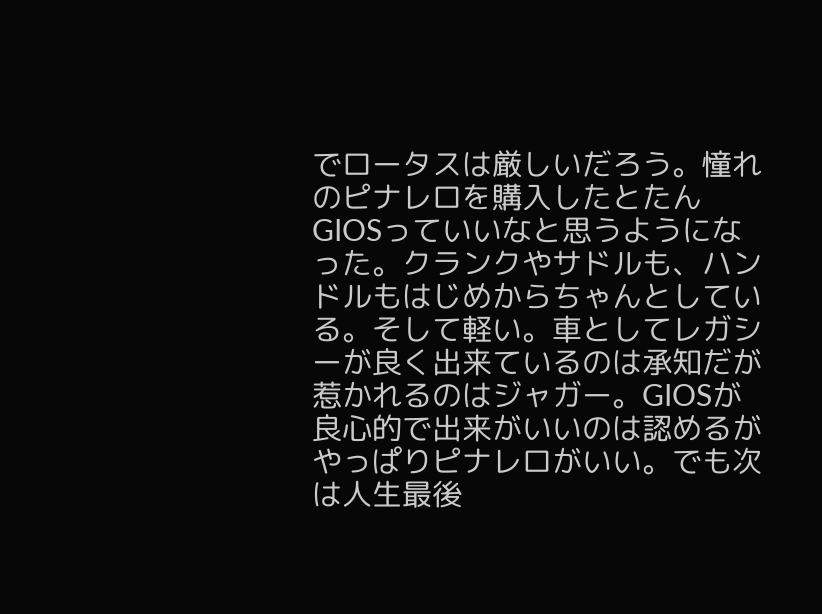でロータスは厳しいだろう。憧れのピナレロを購入したとたんGIOSっていいなと思うようになった。クランクやサドルも、ハンドルもはじめからちゃんとしている。そして軽い。車としてレガシーが良く出来ているのは承知だが惹かれるのはジャガー。GIOSが良心的で出来がいいのは認めるがやっぱりピナレロがいい。でも次は人生最後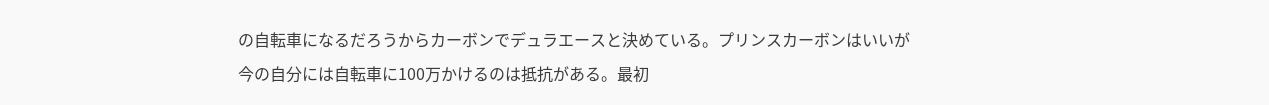の自転車になるだろうからカーボンでデュラエースと決めている。プリンスカーボンはいいが今の自分には自転車に100万かけるのは抵抗がある。最初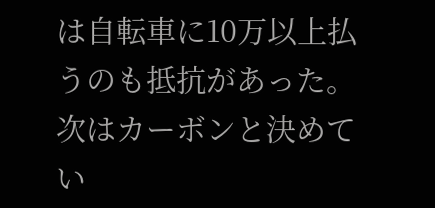は自転車に10万以上払うのも抵抗があった。次はカーボンと決めてい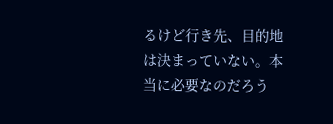るけど行き先、目的地は決まっていない。本当に必要なのだろう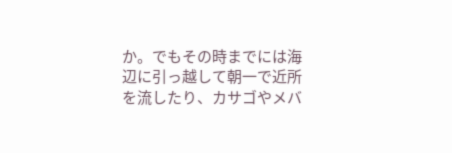か。でもその時までには海辺に引っ越して朝一で近所を流したり、カサゴやメバ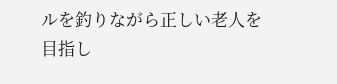ルを釣りながら正しい老人を目指し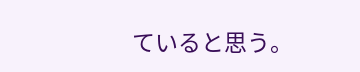ていると思う。